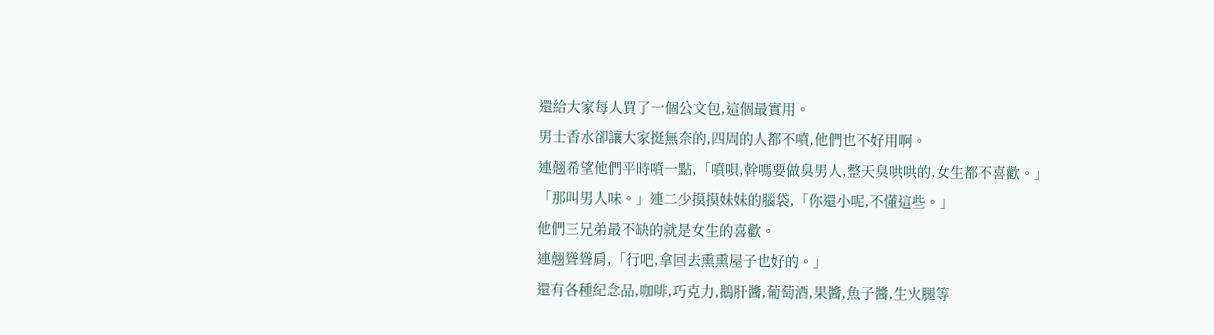還給大家每人買了一個公文包,這個最實用。
男士香水卻讓大家挺無奈的,四周的人都不噴,他們也不好用啊。
連翹希望他們平時噴一點,「噴唄,幹嗎要做臭男人,整天臭哄哄的,女生都不喜歡。」
「那叫男人味。」連二少摸摸妹妹的腦袋,「你還小呢,不懂這些。」
他們三兄弟最不缺的就是女生的喜歡。
連翹聳聳肩,「行吧,拿回去熏熏屋子也好的。」
還有各種紀念品,咖啡,巧克力,鵝肝醬,葡萄酒,果醬,魚子醬,生火腿等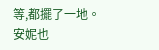等,都擺了一地。
安妮也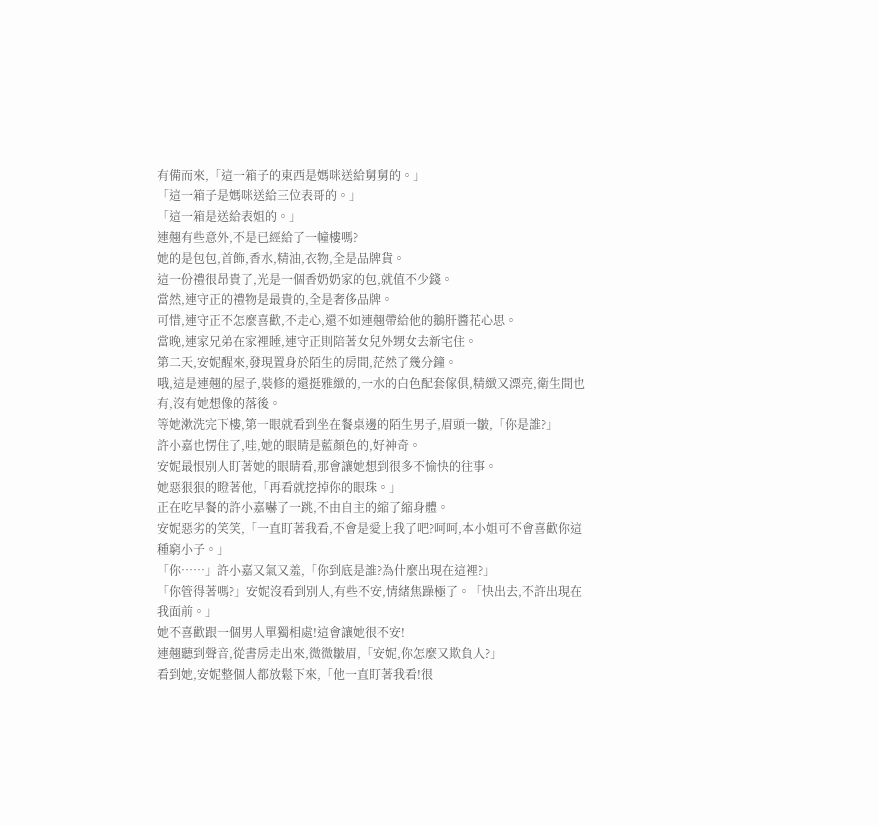有備而來,「這一箱子的東西是媽咪送給舅舅的。」
「這一箱子是媽咪送給三位表哥的。」
「這一箱是送給表姐的。」
連翹有些意外,不是已經給了一幢樓嗎?
她的是包包,首飾,香水,精油,衣物,全是品牌貨。
這一份禮很昂貴了,光是一個香奶奶家的包,就值不少錢。
當然,連守正的禮物是最貴的,全是奢侈品牌。
可惜,連守正不怎麼喜歡,不走心,還不如連翹帶給他的鵝肝醬花心思。
當晚,連家兄弟在家裡睡,連守正則陪著女兒外甥女去新宅住。
第二天,安妮醒來,發現置身於陌生的房間,茫然了幾分鐘。
哦,這是連翹的屋子,裝修的還挺雅緻的,一水的白色配套傢俱,精緻又漂亮,衛生間也有,沒有她想像的落後。
等她漱洗完下樓,第一眼就看到坐在餐桌邊的陌生男子,眉頭一皺,「你是誰?」
許小嘉也愣住了,哇,她的眼睛是藍顏色的,好神奇。
安妮最恨別人盯著她的眼睛看,那會讓她想到很多不愉快的往事。
她惡狠狠的瞪著他,「再看就挖掉你的眼珠。」
正在吃早餐的許小嘉嚇了一跳,不由自主的縮了縮身體。
安妮惡劣的笑笑,「一直盯著我看,不會是愛上我了吧?呵呵,本小姐可不會喜歡你這種窮小子。」
「你……」許小嘉又氣又羞,「你到底是誰?為什麼出現在這裡?」
「你管得著嗎?」安妮沒看到別人,有些不安,情緒焦躁極了。「快出去,不許出現在我面前。」
她不喜歡跟一個男人單獨相處!這會讓她很不安!
連翹聽到聲音,從書房走出來,微微皺眉,「安妮,你怎麼又欺負人?」
看到她,安妮整個人都放鬆下來,「他一直盯著我看!很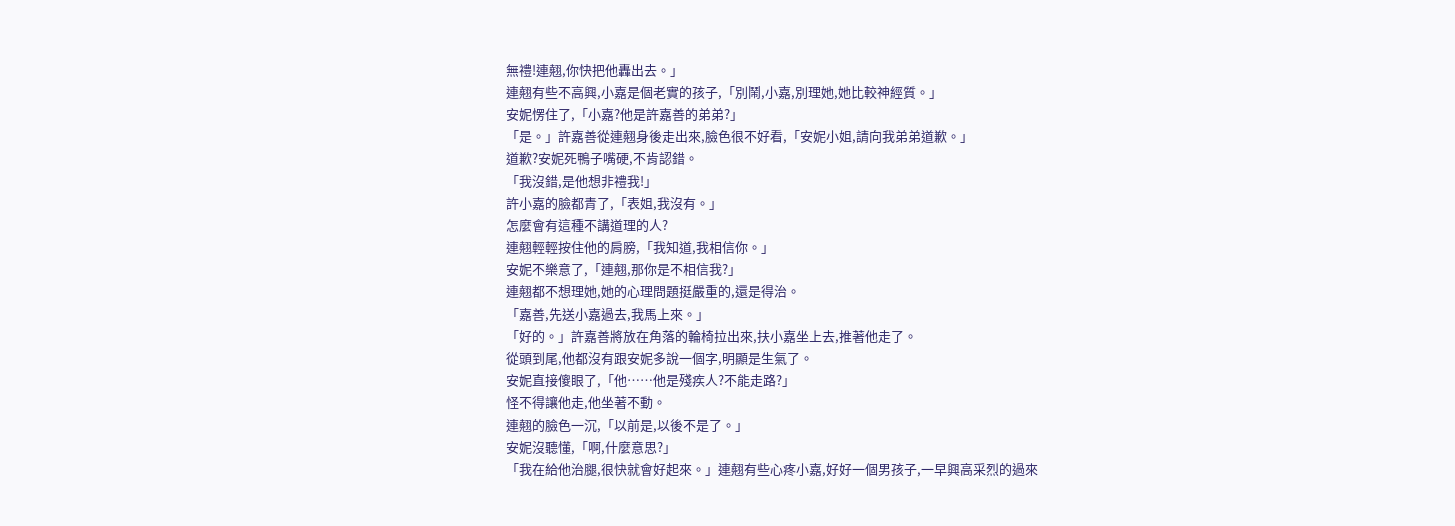無禮!連翹,你快把他轟出去。」
連翹有些不高興,小嘉是個老實的孩子,「別鬧,小嘉,別理她,她比較神經質。」
安妮愣住了,「小嘉?他是許嘉善的弟弟?」
「是。」許嘉善從連翹身後走出來,臉色很不好看,「安妮小姐,請向我弟弟道歉。」
道歉?安妮死鴨子嘴硬,不肯認錯。
「我沒錯,是他想非禮我!」
許小嘉的臉都青了,「表姐,我沒有。」
怎麼會有這種不講道理的人?
連翹輕輕按住他的肩膀,「我知道,我相信你。」
安妮不樂意了,「連翹,那你是不相信我?」
連翹都不想理她,她的心理問題挺嚴重的,還是得治。
「嘉善,先送小嘉過去,我馬上來。」
「好的。」許嘉善將放在角落的輪椅拉出來,扶小嘉坐上去,推著他走了。
從頭到尾,他都沒有跟安妮多說一個字,明顯是生氣了。
安妮直接傻眼了,「他……他是殘疾人?不能走路?」
怪不得讓他走,他坐著不動。
連翹的臉色一沉,「以前是,以後不是了。」
安妮沒聽懂,「啊,什麼意思?」
「我在給他治腿,很快就會好起來。」連翹有些心疼小嘉,好好一個男孩子,一早興高采烈的過來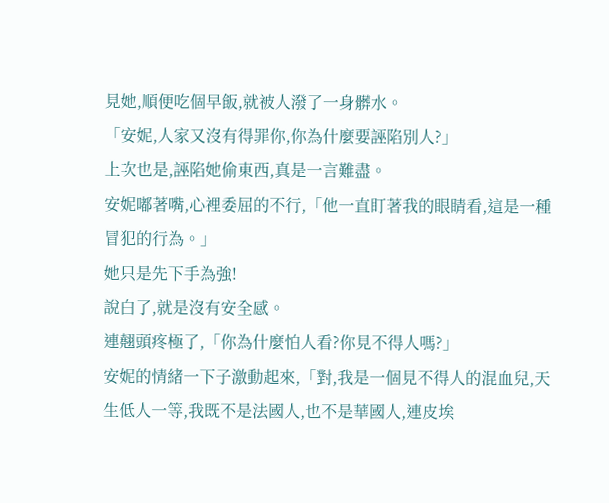見她,順便吃個早飯,就被人潑了一身髒水。
「安妮,人家又沒有得罪你,你為什麼要誣陷別人?」
上次也是,誣陷她偷東西,真是一言難盡。
安妮嘟著嘴,心裡委屈的不行,「他一直盯著我的眼睛看,這是一種冒犯的行為。」
她只是先下手為強!
說白了,就是沒有安全感。
連翹頭疼極了,「你為什麼怕人看?你見不得人嗎?」
安妮的情緒一下子激動起來,「對,我是一個見不得人的混血兒,天生低人一等,我既不是法國人,也不是華國人,連皮埃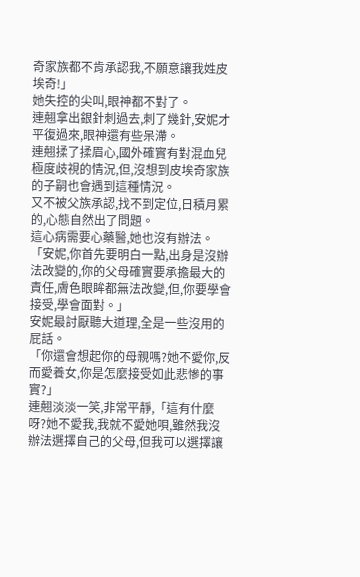奇家族都不肯承認我,不願意讓我姓皮埃奇!」
她失控的尖叫,眼神都不對了。
連翹拿出銀針刺過去,刺了幾針,安妮才平復過來,眼神還有些呆滯。
連翹揉了揉眉心,國外確實有對混血兒極度歧視的情況,但,沒想到皮埃奇家族的子嗣也會遇到這種情況。
又不被父族承認,找不到定位,日積月累的,心態自然出了問題。
這心病需要心藥醫,她也沒有辦法。
「安妮,你首先要明白一點,出身是沒辦法改變的,你的父母確實要承擔最大的責任,膚色眼眸都無法改變,但,你要學會接受,學會面對。」
安妮最討厭聽大道理,全是一些沒用的屁話。
「你還會想起你的母親嗎?她不愛你,反而愛養女,你是怎麼接受如此悲慘的事實?」
連翹淡淡一笑,非常平靜,「這有什麼呀?她不愛我,我就不愛她唄,雖然我沒辦法選擇自己的父母,但我可以選擇讓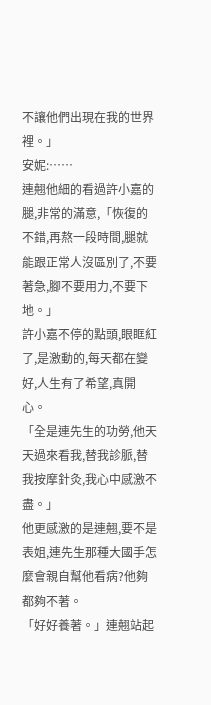不讓他們出現在我的世界裡。」
安妮:……
連翹他細的看過許小嘉的腿,非常的滿意,「恢復的不錯,再熬一段時間,腿就能跟正常人沒區別了,不要著急,腳不要用力,不要下地。」
許小嘉不停的點頭,眼眶紅了,是激動的,每天都在變好,人生有了希望,真開心。
「全是連先生的功勞,他天天過來看我,替我診脈,替我按摩針灸,我心中感激不盡。」
他更感激的是連翹,要不是表姐,連先生那種大國手怎麼會親自幫他看病?他夠都夠不著。
「好好養著。」連翹站起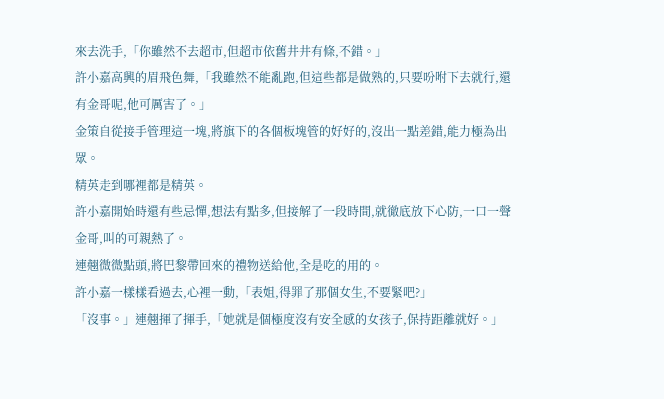來去洗手,「你雖然不去超市,但超市依舊井井有條,不錯。」
許小嘉高興的眉飛色舞,「我雖然不能亂跑,但這些都是做熟的,只要吩咐下去就行,還有金哥呢,他可厲害了。」
金策自從接手管理這一塊,將旗下的各個板塊管的好好的,沒出一點差錯,能力極為出眾。
精英走到哪裡都是精英。
許小嘉開始時還有些忌憚,想法有點多,但接解了一段時間,就徹底放下心防,一口一聲金哥,叫的可親熱了。
連翹微微點頭,將巴黎帶回來的禮物送給他,全是吃的用的。
許小嘉一樣樣看過去,心裡一動,「表姐,得罪了那個女生,不要緊吧?」
「沒事。」連翹揮了揮手,「她就是個極度沒有安全感的女孩子,保持距離就好。」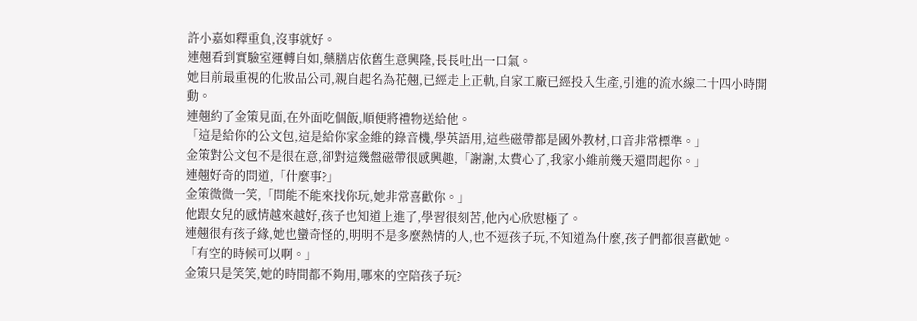許小嘉如釋重負,沒事就好。
連翹看到實驗室運轉自如,藥膳店依舊生意興隆,長長吐出一口氣。
她目前最重視的化妝品公司,親自起名為花翹,已經走上正軌,自家工廠已經投入生產,引進的流水線二十四小時開動。
連翹約了金策見面,在外面吃個飯,順便將禮物送給他。
「這是給你的公文包,這是給你家金維的錄音機,學英語用,這些磁帶都是國外教材,口音非常標準。」
金策對公文包不是很在意,卻對這幾盤磁帶很感興趣,「謝謝,太費心了,我家小維前幾天還問起你。」
連翹好奇的問道,「什麼事?」
金策微微一笑,「問能不能來找你玩,她非常喜歡你。」
他跟女兒的感情越來越好,孩子也知道上進了,學習很刻苦,他內心欣慰極了。
連翹很有孩子緣,她也蠻奇怪的,明明不是多麼熱情的人,也不逗孩子玩,不知道為什麼,孩子們都很喜歡她。
「有空的時候可以啊。」
金策只是笑笑,她的時間都不夠用,哪來的空陪孩子玩?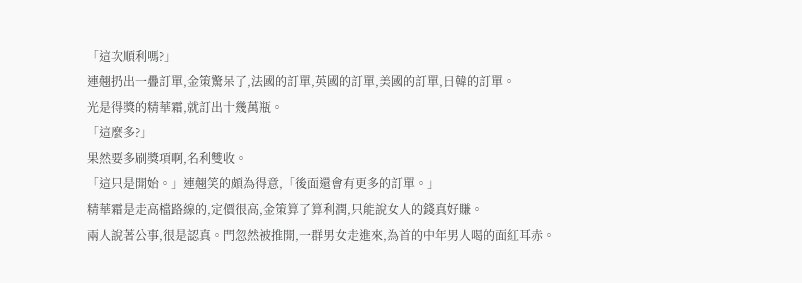「這次順利嗎?」
連翹扔出一疊訂單,金策驚呆了,法國的訂單,英國的訂單,美國的訂單,日韓的訂單。
光是得獎的精華霜,就訂出十幾萬瓶。
「這麼多?」
果然要多刷獎項啊,名利雙收。
「這只是開始。」連翹笑的頗為得意,「後面還會有更多的訂單。」
精華霜是走高檔路線的,定價很高,金策算了算利潤,只能說女人的錢真好賺。
兩人說著公事,很是認真。門忽然被推開,一群男女走進來,為首的中年男人喝的面紅耳赤。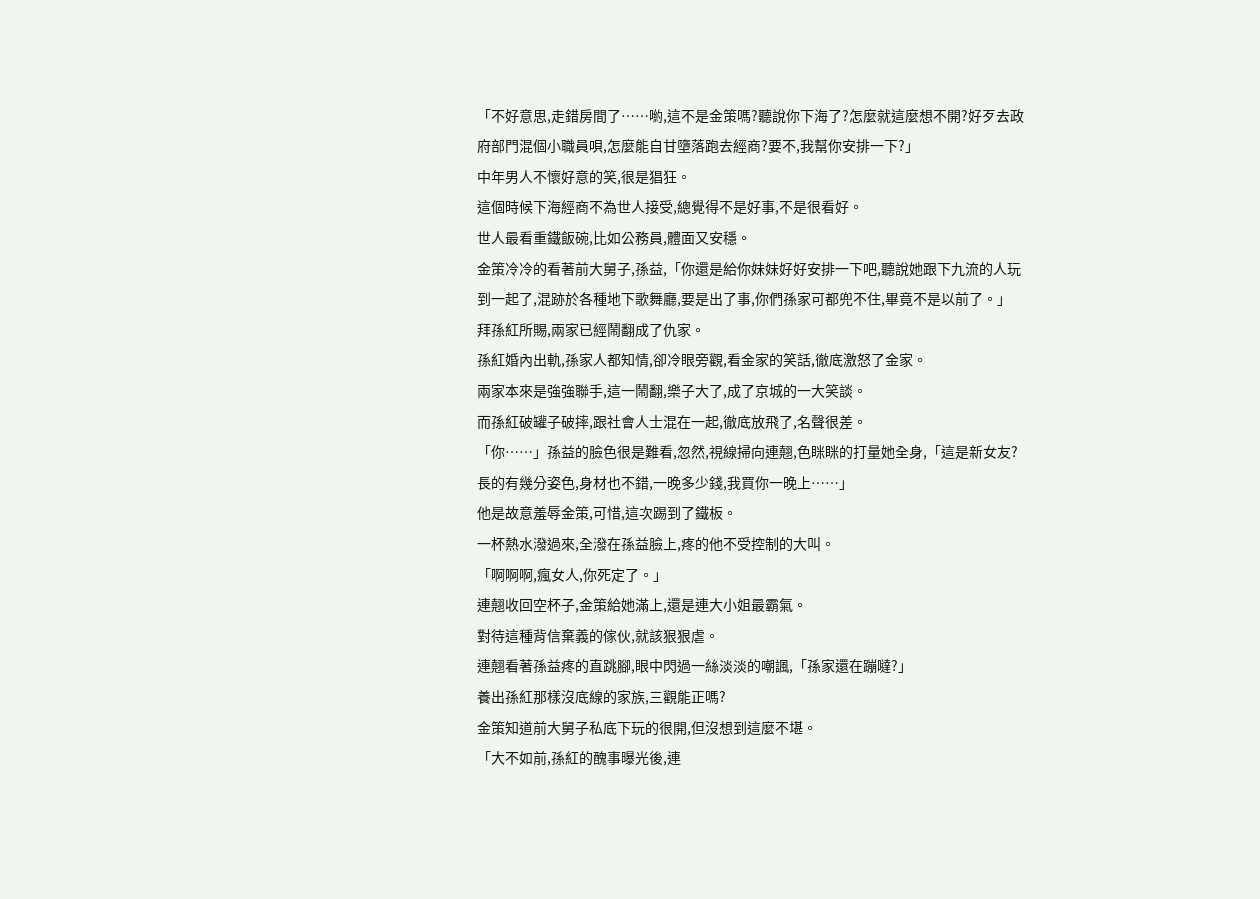「不好意思,走錯房間了……喲,這不是金策嗎?聽說你下海了?怎麼就這麼想不開?好歹去政府部門混個小職員唄,怎麼能自甘墮落跑去經商?要不,我幫你安排一下?」
中年男人不懷好意的笑,很是猖狂。
這個時候下海經商不為世人接受,總覺得不是好事,不是很看好。
世人最看重鐵飯碗,比如公務員,體面又安穩。
金策冷冷的看著前大舅子,孫益,「你還是給你妹妹好好安排一下吧,聽說她跟下九流的人玩到一起了,混跡於各種地下歌舞廳,要是出了事,你們孫家可都兜不住,畢竟不是以前了。」
拜孫紅所賜,兩家已經鬧翻成了仇家。
孫紅婚內出軌,孫家人都知情,卻冷眼旁觀,看金家的笑話,徹底激怒了金家。
兩家本來是強強聯手,這一鬧翻,樂子大了,成了京城的一大笑談。
而孫紅破罐子破摔,跟社會人士混在一起,徹底放飛了,名聲很差。
「你……」孫益的臉色很是難看,忽然,視線掃向連翹,色眯眯的打量她全身,「這是新女友?長的有幾分姿色,身材也不錯,一晚多少錢,我買你一晚上……」
他是故意羞辱金策,可惜,這次踢到了鐵板。
一杯熱水潑過來,全潑在孫益臉上,疼的他不受控制的大叫。
「啊啊啊,瘋女人,你死定了。」
連翹收回空杯子,金策給她滿上,還是連大小姐最霸氣。
對待這種背信棄義的傢伙,就該狠狠虐。
連翹看著孫益疼的直跳腳,眼中閃過一絲淡淡的嘲諷,「孫家還在蹦噠?」
養出孫紅那樣沒底線的家族,三觀能正嗎?
金策知道前大舅子私底下玩的很開,但沒想到這麼不堪。
「大不如前,孫紅的醜事曝光後,連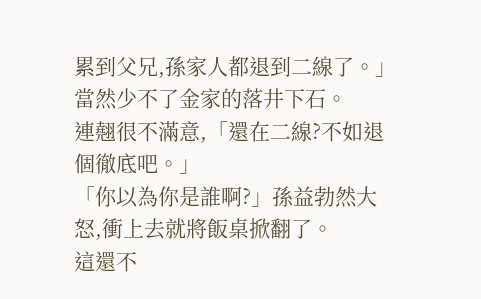累到父兄,孫家人都退到二線了。」
當然少不了金家的落井下石。
連翹很不滿意,「還在二線?不如退個徹底吧。」
「你以為你是誰啊?」孫益勃然大怒,衝上去就將飯桌掀翻了。
這還不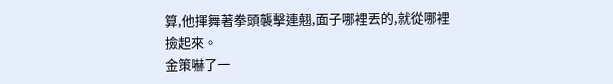算,他揮舞著拳頭襲擊連翹,面子哪裡丟的,就從哪裡撿起來。
金策嚇了一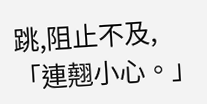跳,阻止不及,「連翹小心。」